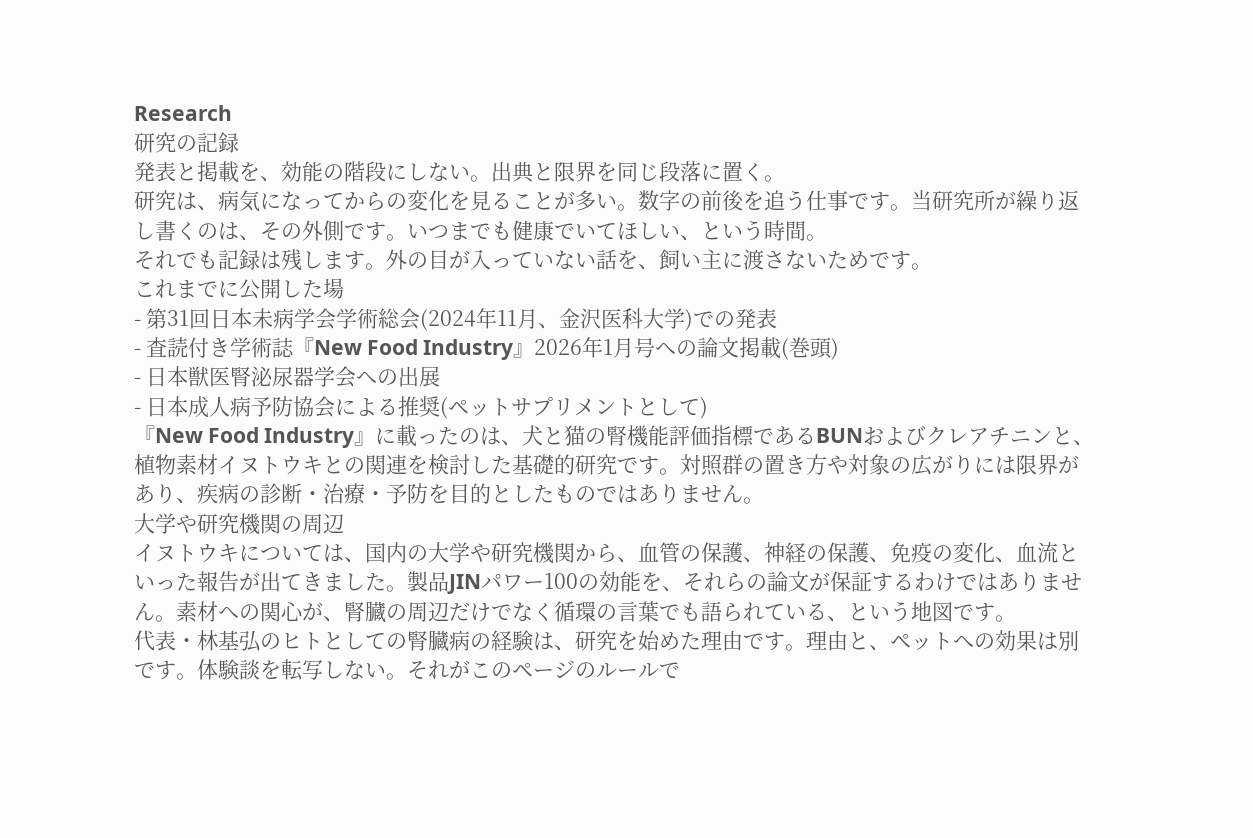Research
研究の記録
発表と掲載を、効能の階段にしない。出典と限界を同じ段落に置く。
研究は、病気になってからの変化を見ることが多い。数字の前後を追う仕事です。当研究所が繰り返し書くのは、その外側です。いつまでも健康でいてほしい、という時間。
それでも記録は残します。外の目が入っていない話を、飼い主に渡さないためです。
これまでに公開した場
- 第31回日本未病学会学術総会(2024年11月、金沢医科大学)での発表
- 査読付き学術誌『New Food Industry』2026年1月号への論文掲載(巻頭)
- 日本獣医腎泌尿器学会への出展
- 日本成人病予防協会による推奨(ペットサプリメントとして)
『New Food Industry』に載ったのは、犬と猫の腎機能評価指標であるBUNおよびクレアチニンと、植物素材イヌトウキとの関連を検討した基礎的研究です。対照群の置き方や対象の広がりには限界があり、疾病の診断・治療・予防を目的としたものではありません。
大学や研究機関の周辺
イヌトウキについては、国内の大学や研究機関から、血管の保護、神経の保護、免疫の変化、血流といった報告が出てきました。製品JINパワー100の効能を、それらの論文が保証するわけではありません。素材への関心が、腎臓の周辺だけでなく循環の言葉でも語られている、という地図です。
代表・林基弘のヒトとしての腎臓病の経験は、研究を始めた理由です。理由と、ペットへの効果は別です。体験談を転写しない。それがこのページのルールで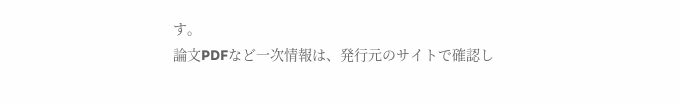す。
論文PDFなど一次情報は、発行元のサイトで確認し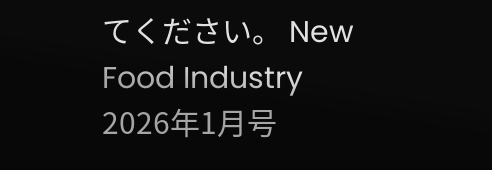てください。 New Food Industry 2026年1月号